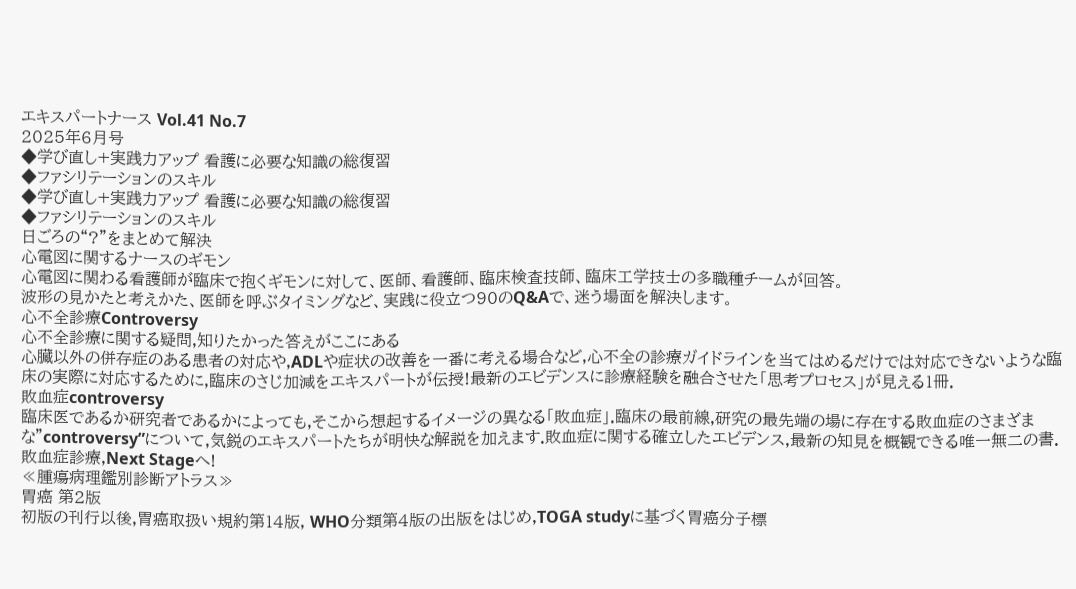エキスパートナース Vol.41 No.7
2025年6月号
◆学び直し+実践力アップ 看護に必要な知識の総復習
◆ファシリテーションのスキル
◆学び直し+実践力アップ 看護に必要な知識の総復習
◆ファシリテーションのスキル
日ごろの“?”をまとめて解決
心電図に関するナースのギモン
心電図に関わる看護師が臨床で抱くギモンに対して、医師、看護師、臨床検査技師、臨床工学技士の多職種チームが回答。
波形の見かたと考えかた、医師を呼ぶタイミングなど、実践に役立つ90のQ&Aで、迷う場面を解決します。
心不全診療Controversy
心不全診療に関する疑問,知りたかった答えがここにある
心臓以外の併存症のある患者の対応や,ADLや症状の改善を一番に考える場合など,心不全の診療ガイドラインを当てはめるだけでは対応できないような臨床の実際に対応するために,臨床のさじ加減をエキスパートが伝授!最新のエビデンスに診療経験を融合させた「思考プロセス」が見える1冊.
敗血症controversy
臨床医であるか研究者であるかによっても,そこから想起するイメージの異なる「敗血症」.臨床の最前線,研究の最先端の場に存在する敗血症のさまざまな”controversy”について,気鋭のエキスパートたちが明快な解説を加えます.敗血症に関する確立したエビデンス,最新の知見を概観できる唯一無二の書.敗血症診療,Next Stageへ!
≪腫瘍病理鑑別診断アトラス≫
胃癌 第2版
初版の刊行以後,胃癌取扱い規約第14版, WHO分類第4版の出版をはじめ,TOGA studyに基づく胃癌分子標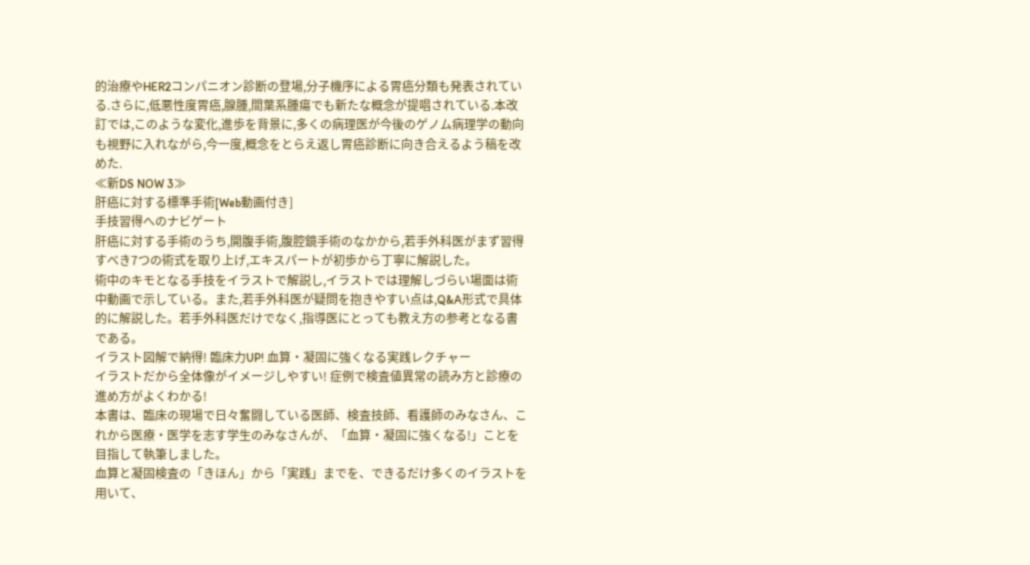的治療やHER2コンパニオン診断の登場,分子機序による胃癌分類も発表されている.さらに,低悪性度胃癌,腺腫,間葉系腫瘍でも新たな概念が提唱されている.本改訂では,このような変化,進歩を背景に,多くの病理医が今後のゲノム病理学の動向も視野に入れながら,今一度,概念をとらえ返し胃癌診断に向き合えるよう稿を改めた.
≪新DS NOW 3≫
肝癌に対する標準手術[Web動画付き]
手技習得へのナビゲート
肝癌に対する手術のうち,開腹手術,腹腔鏡手術のなかから,若手外科医がまず習得すべき7つの術式を取り上げ,エキスパートが初歩から丁寧に解説した。
術中のキモとなる手技をイラストで解説し,イラストでは理解しづらい場面は術中動画で示している。また,若手外科医が疑問を抱きやすい点は,Q&A形式で具体的に解説した。若手外科医だけでなく,指導医にとっても教え方の参考となる書である。
イラスト図解で納得! 臨床力UP! 血算・凝固に強くなる実践レクチャー
イラストだから全体像がイメージしやすい! 症例で検査値異常の読み方と診療の進め方がよくわかる!
本書は、臨床の現場で日々奮闘している医師、検査技師、看護師のみなさん、これから医療・医学を志す学生のみなさんが、「血算・凝固に強くなる!」ことを目指して執筆しました。
血算と凝固検査の「きほん」から「実践」までを、できるだけ多くのイラストを用いて、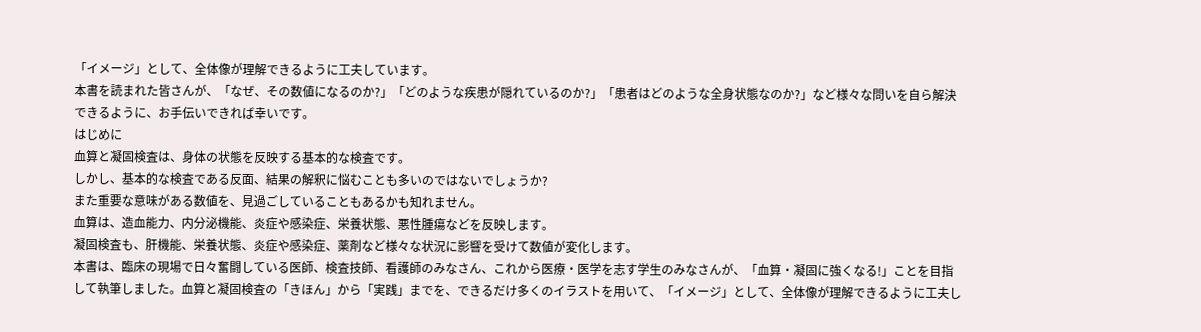「イメージ」として、全体像が理解できるように工夫しています。
本書を読まれた皆さんが、「なぜ、その数値になるのか?」「どのような疾患が隠れているのか?」「患者はどのような全身状態なのか?」など様々な問いを自ら解決できるように、お手伝いできれば幸いです。
はじめに
血算と凝固検査は、身体の状態を反映する基本的な検査です。
しかし、基本的な検査である反面、結果の解釈に悩むことも多いのではないでしょうか?
また重要な意味がある数値を、見過ごしていることもあるかも知れません。
血算は、造血能力、内分泌機能、炎症や感染症、栄養状態、悪性腫瘍などを反映します。
凝固検査も、肝機能、栄養状態、炎症や感染症、薬剤など様々な状況に影響を受けて数値が変化します。
本書は、臨床の現場で日々奮闘している医師、検査技師、看護師のみなさん、これから医療・医学を志す学生のみなさんが、「血算・凝固に強くなる!」ことを目指して執筆しました。血算と凝固検査の「きほん」から「実践」までを、できるだけ多くのイラストを用いて、「イメージ」として、全体像が理解できるように工夫し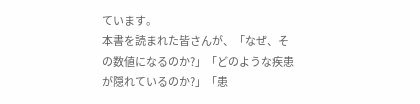ています。
本書を読まれた皆さんが、「なぜ、その数値になるのか?」「どのような疾患が隠れているのか?」「患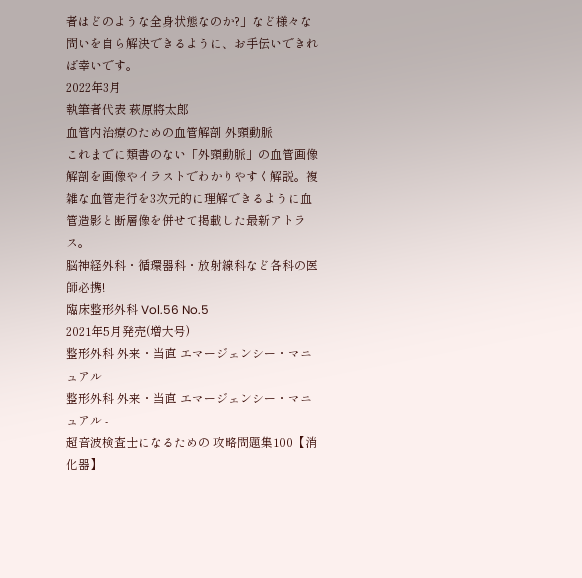者はどのような全身状態なのか?」など様々な問いを自ら解決できるように、お手伝いできれば幸いです。
2022年3月
執筆者代表 萩原將太郎
血管内治療のための血管解剖 外頸動脈
これまでに類書のない「外頸動脈」の血管画像解剖を画像やイラストでわかりやすく解説。複雑な血管走行を3次元的に理解できるように血管造影と断層像を併せて掲載した最新アトラス。
脳神経外科・循環器科・放射線科など各科の医師必携!
臨床整形外科 Vol.56 No.5
2021年5月発売(増大号)
整形外科 外来・当直 エマージェンシー・マニュアル
整形外科 外来・当直 エマージェンシー・マニュアル -
超音波検査士になるための 攻略問題集100【消化器】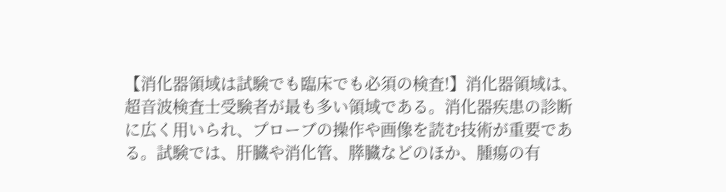【消化器領域は試験でも臨床でも必須の検査!】消化器領域は、超音波検査士受験者が最も多い領域である。消化器疾患の診断に広く用いられ、プローブの操作や画像を読む技術が重要である。試験では、肝臓や消化管、膵臓などのほか、腫瘍の有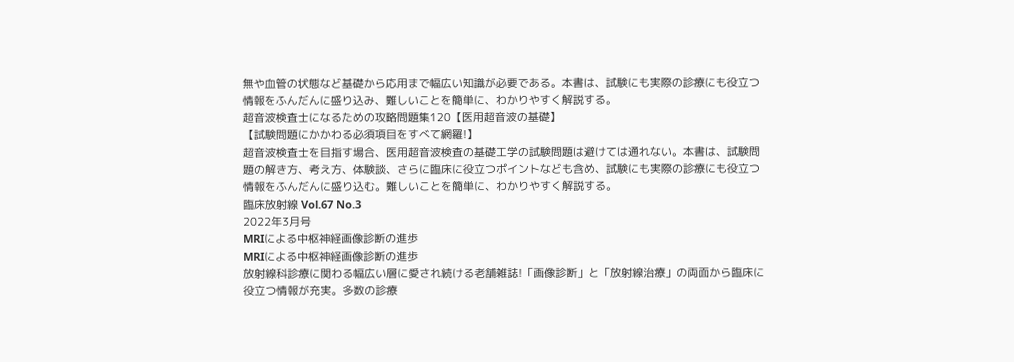無や血管の状態など基礎から応用まで幅広い知識が必要である。本書は、試験にも実際の診療にも役立つ情報をふんだんに盛り込み、難しいことを簡単に、わかりやすく解説する。
超音波検査士になるための攻略問題集120【医用超音波の基礎】
【試験問題にかかわる必須項目をすべて網羅!】
超音波検査士を目指す場合、医用超音波検査の基礎工学の試験問題は避けては通れない。本書は、試験問題の解き方、考え方、体験談、さらに臨床に役立つポイントなども含め、試験にも実際の診療にも役立つ情報をふんだんに盛り込む。難しいことを簡単に、わかりやすく解説する。
臨床放射線 Vol.67 No.3
2022年3月号
MRIによる中枢神経画像診断の進歩
MRIによる中枢神経画像診断の進歩
放射線科診療に関わる幅広い層に愛され続ける老舗雑誌!「画像診断」と「放射線治療」の両面から臨床に役立つ情報が充実。多数の診療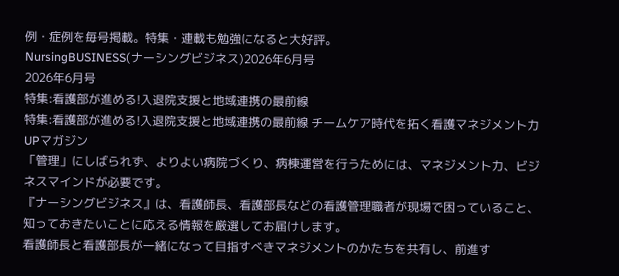例・症例を毎号掲載。特集・連載も勉強になると大好評。
NursingBUSINESS(ナーシングビジネス)2026年6月号
2026年6月号
特集:看護部が進める!入退院支援と地域連携の最前線
特集:看護部が進める!入退院支援と地域連携の最前線 チームケア時代を拓く看護マネジメント力UPマガジン
「管理」にしばられず、よりよい病院づくり、病棟運営を行うためには、マネジメント力、ビジネスマインドが必要です。
『ナーシングビジネス』は、看護師長、看護部長などの看護管理職者が現場で困っていること、知っておきたいことに応える情報を厳選してお届けします。
看護師長と看護部長が一緒になって目指すべきマネジメントのかたちを共有し、前進す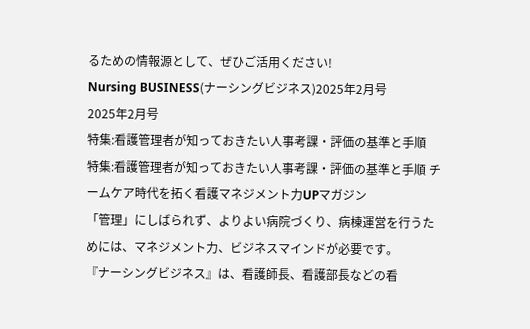るための情報源として、ぜひご活用ください!
Nursing BUSINESS(ナーシングビジネス)2025年2月号
2025年2月号
特集:看護管理者が知っておきたい人事考課・評価の基準と手順
特集:看護管理者が知っておきたい人事考課・評価の基準と手順 チームケア時代を拓く看護マネジメント力UPマガジン
「管理」にしばられず、よりよい病院づくり、病棟運営を行うためには、マネジメント力、ビジネスマインドが必要です。
『ナーシングビジネス』は、看護師長、看護部長などの看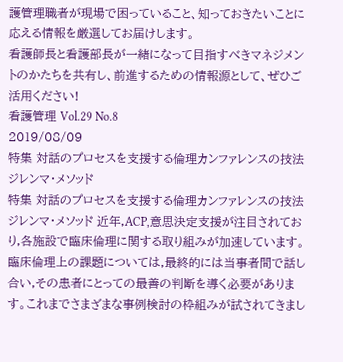護管理職者が現場で困っていること、知っておきたいことに応える情報を厳選してお届けします。
看護師長と看護部長が一緒になって目指すべきマネジメントのかたちを共有し、前進するための情報源として、ぜひご活用ください!
看護管理 Vol.29 No.8
2019/08/09
特集 対話のプロセスを支援する倫理カンファレンスの技法 ジレンマ・メソッド
特集 対話のプロセスを支援する倫理カンファレンスの技法 ジレンマ・メソッド 近年,ACP,意思決定支援が注目されており,各施設で臨床倫理に関する取り組みが加速しています。臨床倫理上の課題については,最終的には当事者間で話し合い,その患者にとっての最善の判断を導く必要があります。これまでさまざまな事例検討の枠組みが試されてきまし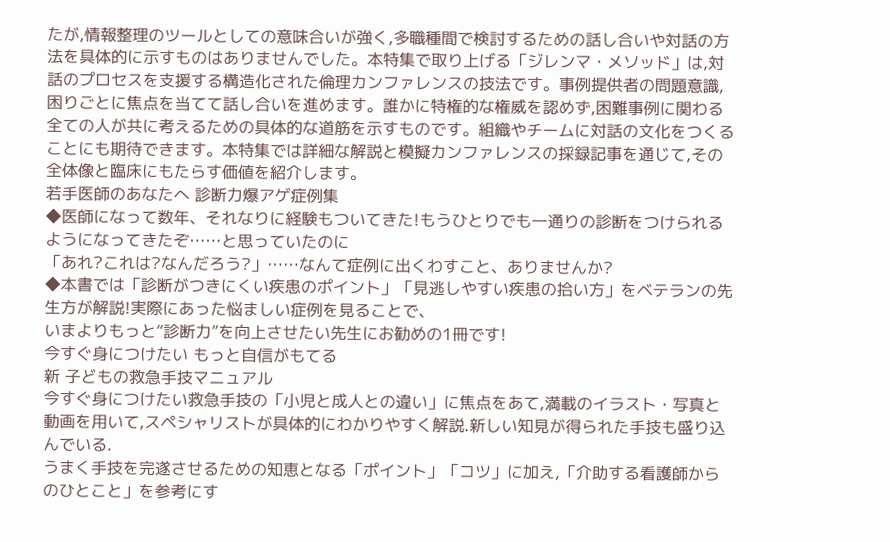たが,情報整理のツールとしての意味合いが強く,多職種間で検討するための話し合いや対話の方法を具体的に示すものはありませんでした。本特集で取り上げる「ジレンマ・メソッド」は,対話のプロセスを支援する構造化された倫理カンファレンスの技法です。事例提供者の問題意識,困りごとに焦点を当てて話し合いを進めます。誰かに特権的な権威を認めず,困難事例に関わる全ての人が共に考えるための具体的な道筋を示すものです。組織やチームに対話の文化をつくることにも期待できます。本特集では詳細な解説と模擬カンファレンスの採録記事を通じて,その全体像と臨床にもたらす価値を紹介します。
若手医師のあなたへ 診断力爆アゲ症例集
◆医師になって数年、それなりに経験もついてきた!もうひとりでも一通りの診断をつけられるようになってきたぞ……と思っていたのに
「あれ?これは?なんだろう?」……なんて症例に出くわすこと、ありませんか?
◆本書では「診断がつきにくい疾患のポイント」「見逃しやすい疾患の拾い方」をベテランの先生方が解説!実際にあった悩ましい症例を見ることで、
いまよりもっと“診断力”を向上させたい先生にお勧めの1冊です!
今すぐ身につけたい もっと自信がもてる
新 子どもの救急手技マニュアル
今すぐ身につけたい救急手技の「小児と成人との違い」に焦点をあて,満載のイラスト・写真と動画を用いて,スペシャリストが具体的にわかりやすく解説.新しい知見が得られた手技も盛り込んでいる.
うまく手技を完遂させるための知恵となる「ポイント」「コツ」に加え,「介助する看護師からのひとこと」を参考にす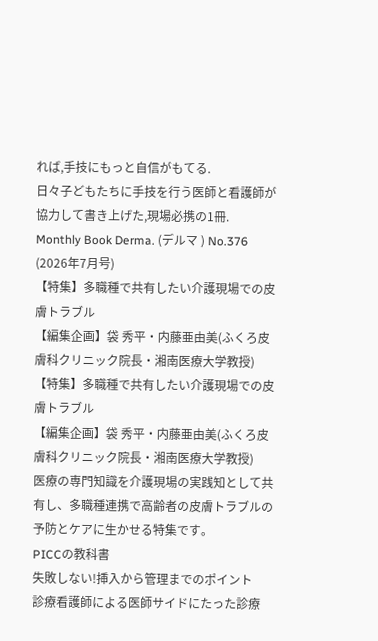れば,手技にもっと自信がもてる.
日々子どもたちに手技を行う医師と看護師が協力して書き上げた,現場必携の1冊.
Monthly Book Derma. (デルマ ) No.376 (2026年7月号)
【特集】多職種で共有したい介護現場での皮膚トラブル
【編集企画】袋 秀平・内藤亜由美(ふくろ皮膚科クリニック院長・湘南医療大学教授)
【特集】多職種で共有したい介護現場での皮膚トラブル
【編集企画】袋 秀平・内藤亜由美(ふくろ皮膚科クリニック院長・湘南医療大学教授)
医療の専門知識を介護現場の実践知として共有し、多職種連携で高齢者の皮膚トラブルの予防とケアに生かせる特集です。
PICCの教科書
失敗しない!挿入から管理までのポイント
診療看護師による医師サイドにたった診療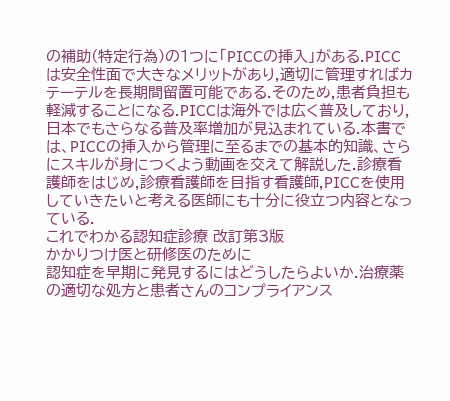の補助(特定行為)の1つに「PICCの挿入」がある.PICCは安全性面で大きなメリットがあり,適切に管理すればカテーテルを長期間留置可能である.そのため,患者負担も軽減することになる.PICCは海外では広く普及しており,日本でもさらなる普及率増加が見込まれている.本書では、PICCの挿入から管理に至るまでの基本的知識、さらにスキルが身につくよう動画を交えて解説した.診療看護師をはじめ,診療看護師を目指す看護師,PICCを使用していきたいと考える医師にも十分に役立つ内容となっている.
これでわかる認知症診療 改訂第3版
かかりつけ医と研修医のために
認知症を早期に発見するにはどうしたらよいか.治療薬の適切な処方と患者さんのコンプライアンス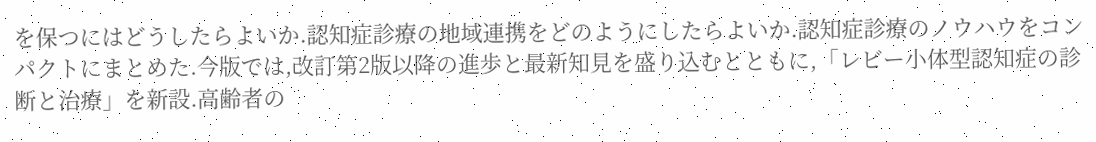を保つにはどうしたらよいか.認知症診療の地域連携をどのようにしたらよいか.認知症診療のノウハウをコンパクトにまとめた.今版では,改訂第2版以降の進歩と最新知見を盛り込むとともに,「レビー小体型認知症の診断と治療」を新設.高齢者の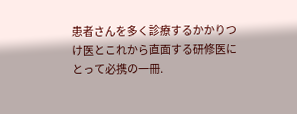患者さんを多く診療するかかりつけ医とこれから直面する研修医にとって必携の一冊.